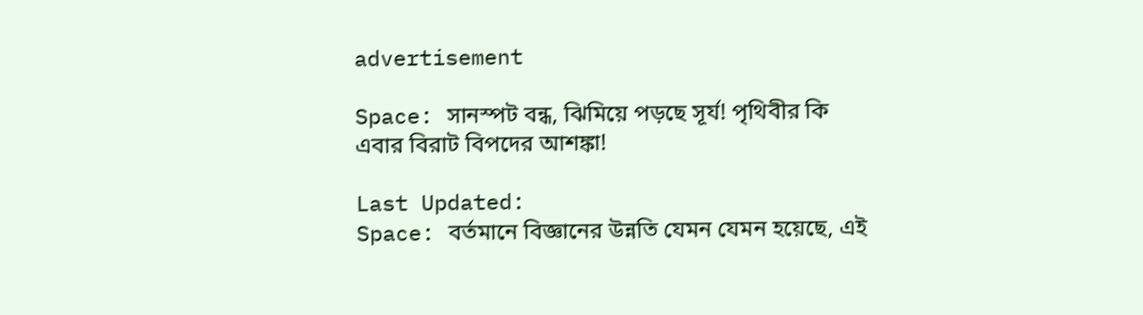advertisement

Space: সানস্পট বন্ধ, ঝিমিয়ে পড়ছে সূর্য! পৃথিবীর কি এবার বিরাট বিপদের আশঙ্কা!

Last Updated:
Space: বর্তমানে বিজ্ঞানের উন্নতি যেমন যেমন হয়েছে, এই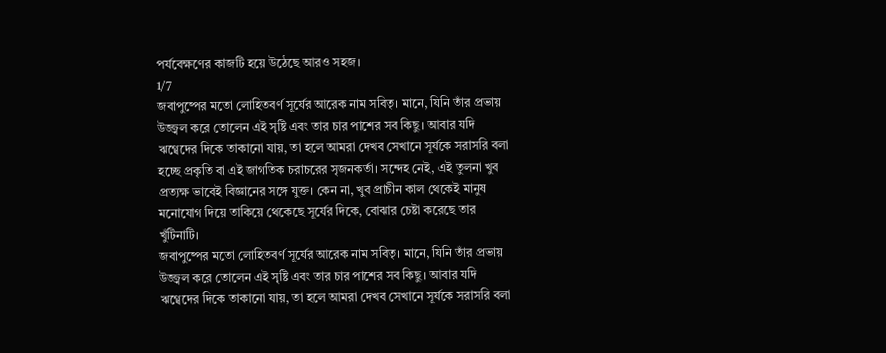পর্যবেক্ষণের কাজটি হয়ে উঠেছে আরও সহজ।
1/7
জবাপুষ্পের মতো লোহিতবর্ণ সূর্যের আরেক নাম সবিতৃ। মানে, যিনি তাঁর প্রভায় উজ্জ্বল করে তোলেন এই সৃষ্টি এবং তার চার পাশের সব কিছু। আবার যদি ঋগ্বেদের দিকে তাকানো যায়, তা হলে আমরা দেখব সেখানে সূর্যকে সরাসরি বলা হচ্ছে প্রকৃতি বা এই জাগতিক চরাচরের সৃজনকর্তা। সন্দেহ নেই, এই তুলনা খুব প্রত্যক্ষ ভাবেই বিজ্ঞানের সঙ্গে যুক্ত। কেন না, খুব প্রাচীন কাল থেকেই মানুষ মনোযোগ দিয়ে তাকিয়ে থেকেছে সূর্যের দিকে, বোঝার চেষ্টা করেছে তার খুঁটিনাটি।
জবাপুষ্পের মতো লোহিতবর্ণ সূর্যের আরেক নাম সবিতৃ। মানে, যিনি তাঁর প্রভায় উজ্জ্বল করে তোলেন এই সৃষ্টি এবং তার চার পাশের সব কিছু। আবার যদি ঋগ্বেদের দিকে তাকানো যায়, তা হলে আমরা দেখব সেখানে সূর্যকে সরাসরি বলা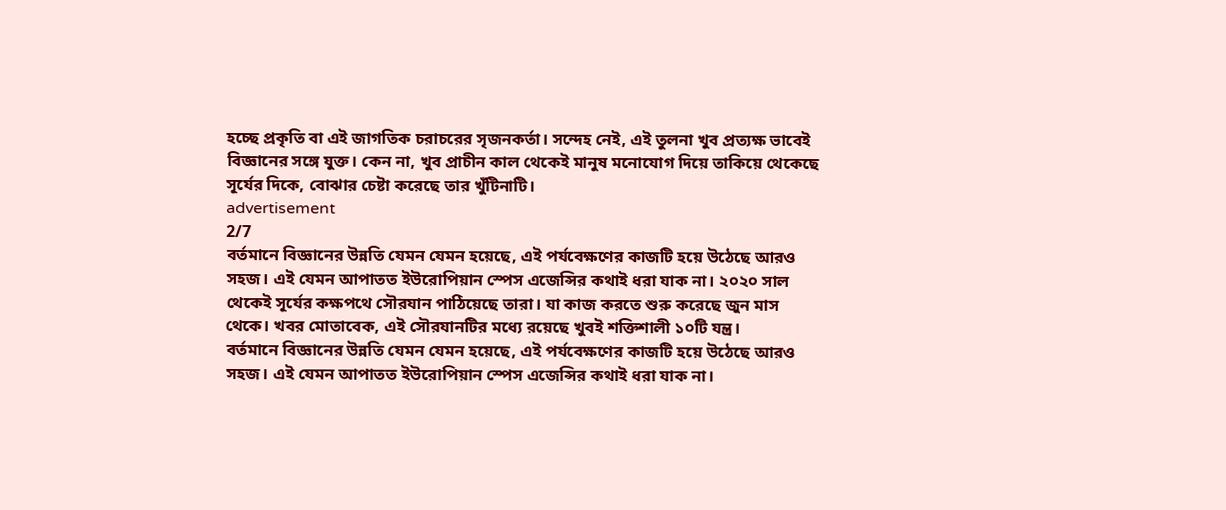হচ্ছে প্রকৃতি বা এই জাগতিক চরাচরের সৃজনকর্তা। সন্দেহ নেই, এই তুলনা খুব প্রত্যক্ষ ভাবেই বিজ্ঞানের সঙ্গে যুক্ত। কেন না, খুব প্রাচীন কাল থেকেই মানুষ মনোযোগ দিয়ে তাকিয়ে থেকেছে সূর্যের দিকে, বোঝার চেষ্টা করেছে তার খুঁটিনাটি।
advertisement
2/7
বর্তমানে বিজ্ঞানের উন্নতি যেমন যেমন হয়েছে, এই পর্যবেক্ষণের কাজটি হয়ে উঠেছে আরও সহজ। এই যেমন আপাতত ইউরোপিয়ান স্পেস এজেন্সির কথাই ধরা যাক না। ২০২০ সাল থেকেই সূর্যের কক্ষপথে সৌরযান পাঠিয়েছে তারা। যা কাজ করতে শুরু করেছে জুন মাস থেকে। খবর মোতাবেক, এই সৌরযানটির মধ্যে রয়েছে খুবই শক্তিশালী ১০টি যন্ত্র।
বর্তমানে বিজ্ঞানের উন্নতি যেমন যেমন হয়েছে, এই পর্যবেক্ষণের কাজটি হয়ে উঠেছে আরও সহজ। এই যেমন আপাতত ইউরোপিয়ান স্পেস এজেন্সির কথাই ধরা যাক না।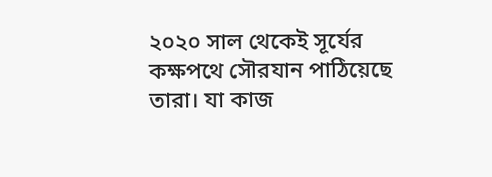২০২০ সাল থেকেই সূর্যের কক্ষপথে সৌরযান পাঠিয়েছে তারা। যা কাজ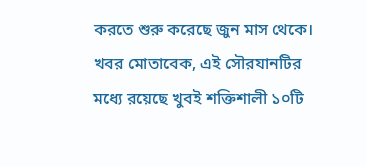করতে শুরু করেছে জুন মাস থেকে। খবর মোতাবেক, এই সৌরযানটির মধ্যে রয়েছে খুবই শক্তিশালী ১০টি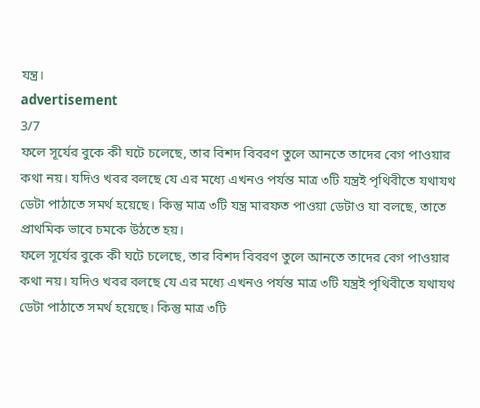যন্ত্র।
advertisement
3/7
ফলে সূর্যের বুকে কী ঘটে চলেছে, তার বিশদ বিবরণ তুলে আনতে তাদের বেগ পাওয়ার কথা নয়। যদিও খবর বলছে যে এর মধ্যে এখনও পর্যন্ত মাত্র ৩টি যন্ত্রই পৃথিবীতে যথাযথ ডেটা পাঠাতে সমর্থ হয়েছে। কিন্তু মাত্র ৩টি যন্ত্র মারফত পাওয়া ডেটাও যা বলছে, তাতে প্রাথমিক ভাবে চমকে উঠতে হয়।
ফলে সূর্যের বুকে কী ঘটে চলেছে, তার বিশদ বিবরণ তুলে আনতে তাদের বেগ পাওয়ার কথা নয়। যদিও খবর বলছে যে এর মধ্যে এখনও পর্যন্ত মাত্র ৩টি যন্ত্রই পৃথিবীতে যথাযথ ডেটা পাঠাতে সমর্থ হয়েছে। কিন্তু মাত্র ৩টি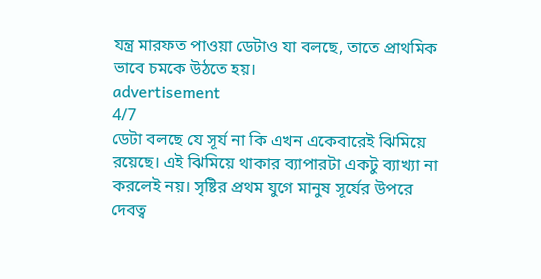যন্ত্র মারফত পাওয়া ডেটাও যা বলছে, তাতে প্রাথমিক ভাবে চমকে উঠতে হয়।
advertisement
4/7
ডেটা বলছে যে সূর্য না কি এখন একেবারেই ঝিমিয়ে রয়েছে। এই ঝিমিয়ে থাকার ব্যাপারটা একটু ব্যাখ্যা না করলেই নয়। সৃষ্টির প্রথম যুগে মানুষ সূর্যের উপরে দেবত্ব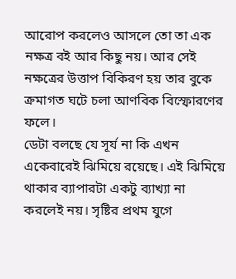আরোপ করলেও আসলে তো তা এক নক্ষত্র বই আর কিছু নয়। আর সেই নক্ষত্রের উত্তাপ বিকিরণ হয় তার বুকে ক্রমাগত ঘটে চলা আণবিক বিস্ফোরণের ফলে।
ডেটা বলছে যে সূর্য না কি এখন একেবারেই ঝিমিয়ে রয়েছে। এই ঝিমিয়ে থাকার ব্যাপারটা একটু ব্যাখ্যা না করলেই নয়। সৃষ্টির প্রথম যুগে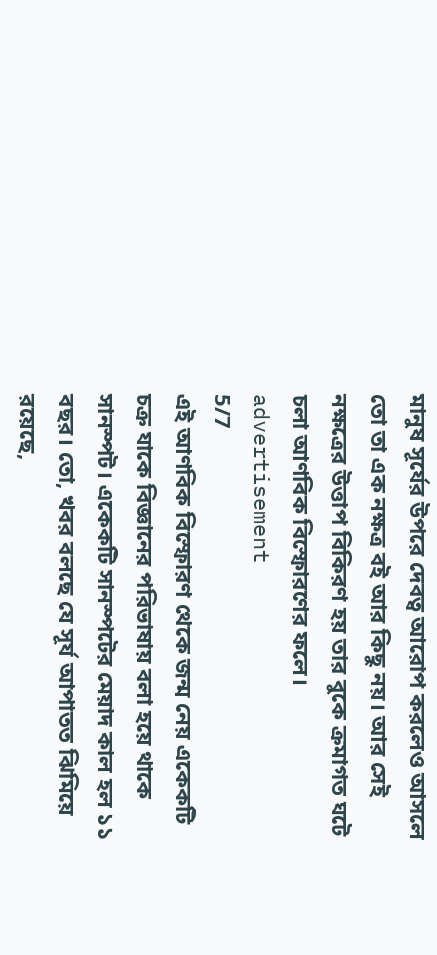মানুষ সূর্যের উপরে দেবত্ব আরোপ করলেও আসলে তো তা এক নক্ষত্র বই আর কিছু নয়। আর সেই নক্ষত্রের উত্তাপ বিকিরণ হয় তার বুকে ক্রমাগত ঘটে চলা আণবিক বিস্ফোরণের ফলে।
advertisement
5/7
এই আণবিক বিস্ফোরণ থেকে জন্ম নেয় একেকটি চক্র যাকে বিজ্ঞানের পরিভাষায় বলা হয়ে থাকে সানস্পট। একেকটি সানস্পটের মেয়াদ কাল হল ১১ বছর। তো, খবর বলছে যে সূর্য আপাতত ঝিমিয়ে রয়েছে,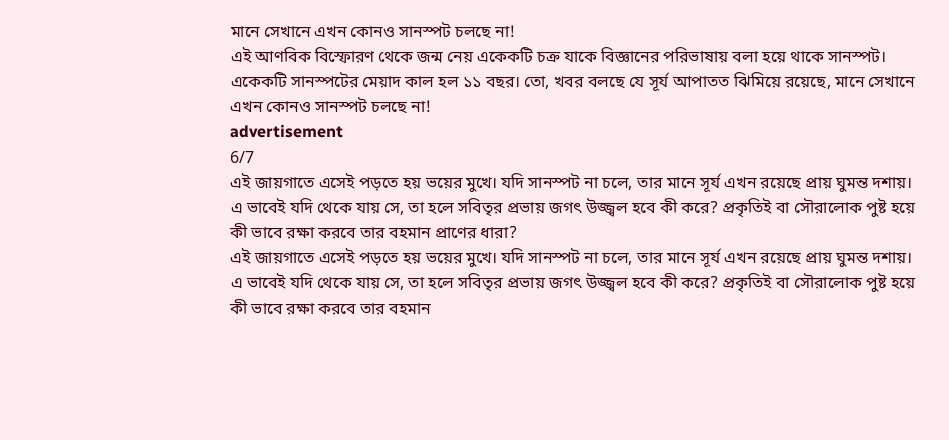মানে সেখানে এখন কোনও সানস্পট চলছে না!
এই আণবিক বিস্ফোরণ থেকে জন্ম নেয় একেকটি চক্র যাকে বিজ্ঞানের পরিভাষায় বলা হয়ে থাকে সানস্পট। একেকটি সানস্পটের মেয়াদ কাল হল ১১ বছর। তো, খবর বলছে যে সূর্য আপাতত ঝিমিয়ে রয়েছে, মানে সেখানে এখন কোনও সানস্পট চলছে না!
advertisement
6/7
এই জায়গাতে এসেই পড়তে হয় ভয়ের মুখে। যদি সানস্পট না চলে, তার মানে সূর্য এখন রয়েছে প্রায় ঘুমন্ত দশায়। এ ভাবেই যদি থেকে যায় সে, তা হলে সবিতৃর প্রভায় জগৎ উজ্জ্বল হবে কী করে? প্রকৃতিই বা সৌরালোক পুষ্ট হয়ে কী ভাবে রক্ষা করবে তার বহমান প্রাণের ধারা?
এই জায়গাতে এসেই পড়তে হয় ভয়ের মুখে। যদি সানস্পট না চলে, তার মানে সূর্য এখন রয়েছে প্রায় ঘুমন্ত দশায়। এ ভাবেই যদি থেকে যায় সে, তা হলে সবিতৃর প্রভায় জগৎ উজ্জ্বল হবে কী করে? প্রকৃতিই বা সৌরালোক পুষ্ট হয়ে কী ভাবে রক্ষা করবে তার বহমান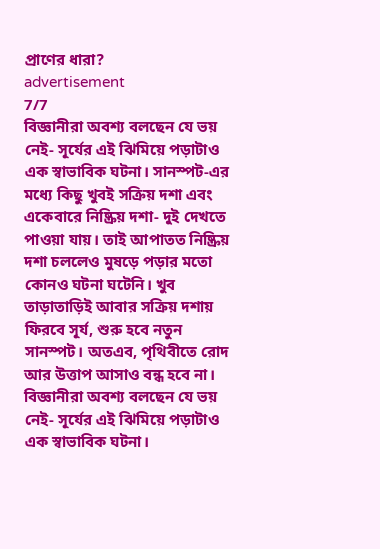প্রাণের ধারা?
advertisement
7/7
বিজ্ঞানীরা অবশ্য বলছেন যে ভয় নেই- সূর্যের এই ঝিমিয়ে পড়াটাও এক স্বাভাবিক ঘটনা। সানস্পট-এর মধ্যে কিছু খুবই সক্রিয় দশা এবং একেবারে নিষ্ক্রিয় দশা- দুই দেখতে পাওয়া যায়। তাই আপাতত নিষ্ক্রিয় দশা চললেও মুষড়ে পড়ার মতো কোনও ঘটনা ঘটেনি। খুব তাড়াতাড়িই আবার সক্রিয় দশায় ফিরবে সূর্য, শুরু হবে নতুন সানস্পট। অতএব, পৃথিবীতে রোদ আর উত্তাপ আসাও বন্ধ হবে না।
বিজ্ঞানীরা অবশ্য বলছেন যে ভয় নেই- সূর্যের এই ঝিমিয়ে পড়াটাও এক স্বাভাবিক ঘটনা।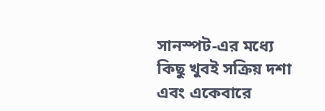সানস্পট-এর মধ্যে কিছু খুবই সক্রিয় দশা এবং একেবারে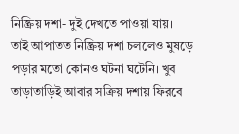নিষ্ক্রিয় দশা- দুই দেখতে পাওয়া যায়। তাই আপাতত নিষ্ক্রিয় দশা চললেও মুষড়ে পড়ার মতো কোনও ঘটনা ঘটেনি। খুব তাড়াতাড়িই আবার সক্রিয় দশায় ফিরবে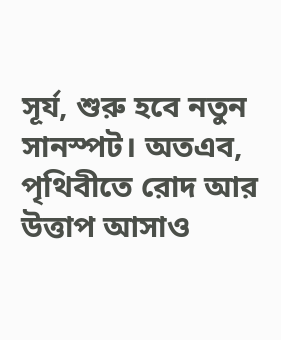সূর্য, শুরু হবে নতুন সানস্পট। অতএব, পৃথিবীতে রোদ আর উত্তাপ আসাও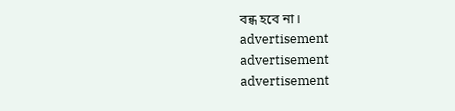বন্ধ হবে না।
advertisement
advertisement
advertisement